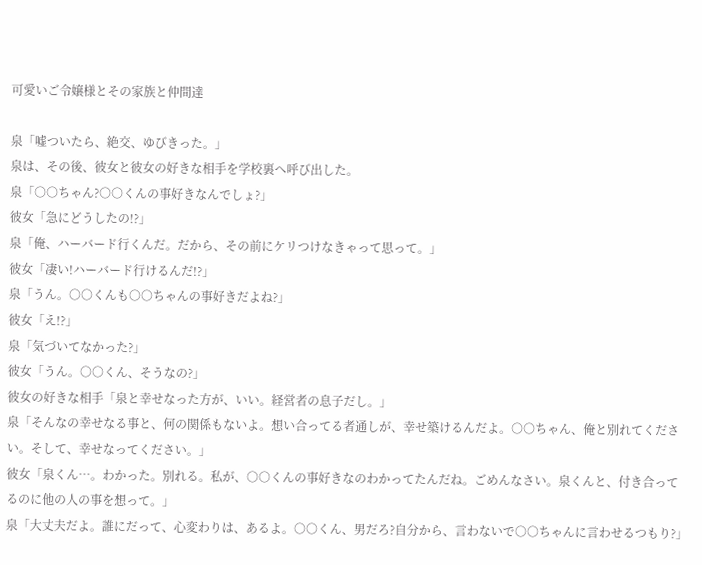可愛いご令嬢様とその家族と仲間達

泉「嘘ついたら、絶交、ゆびきった。」
泉は、その後、彼女と彼女の好きな相手を学校裏へ呼び出した。
泉「○○ちゃん?○○くんの事好きなんでしょ?」
彼女「急にどうしたの!?」
泉「俺、ハーバード行くんだ。だから、その前にケリつけなきゃって思って。」
彼女「凄い!ハーバード行けるんだ!?」
泉「うん。○○くんも○○ちゃんの事好きだよね?」
彼女「え!?」
泉「気づいてなかった?」
彼女「うん。○○くん、そうなの?」
彼女の好きな相手「泉と幸せなった方が、いい。経営者の息子だし。」
泉「そんなの幸せなる事と、何の関係もないよ。想い合ってる者通しが、幸せ築けるんだよ。○○ちゃん、俺と別れてください。そして、幸せなってください。」
彼女「泉くん…。わかった。別れる。私が、○○くんの事好きなのわかってたんだね。ごめんなさい。泉くんと、付き合ってるのに他の人の事を想って。」
泉「大丈夫だよ。誰にだって、心変わりは、あるよ。○○くん、男だろ?自分から、言わないで○○ちゃんに言わせるつもり?」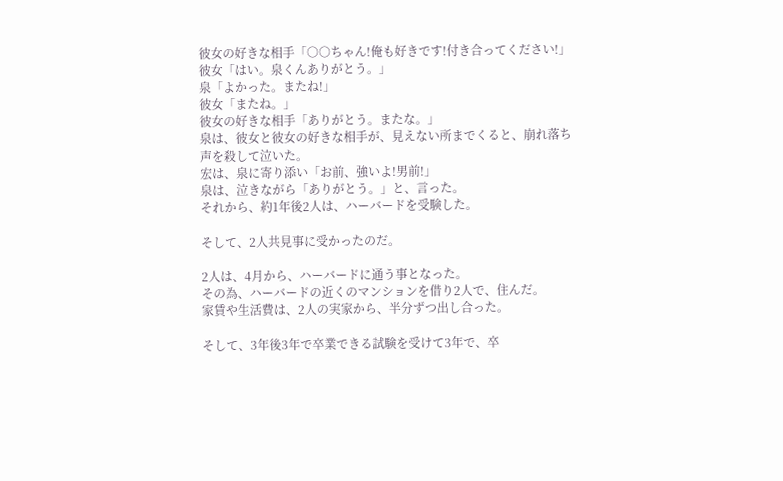彼女の好きな相手「○○ちゃん!俺も好きです!付き合ってください!」
彼女「はい。泉くんありがとう。」
泉「よかった。またね!」
彼女「またね。」
彼女の好きな相手「ありがとう。またな。」
泉は、彼女と彼女の好きな相手が、見えない所までくると、崩れ落ち声を殺して泣いた。
宏は、泉に寄り添い「お前、強いよ!男前!」
泉は、泣きながら「ありがとう。」と、言った。
それから、約1年後2人は、ハーバードを受験した。

そして、2人共見事に受かったのだ。

2人は、4月から、ハーバードに通う事となった。
その為、ハーバードの近くのマンションを借り2人で、住んだ。
家賃や生活費は、2人の実家から、半分ずつ出し合った。

そして、3年後3年で卒業できる試験を受けて3年で、卒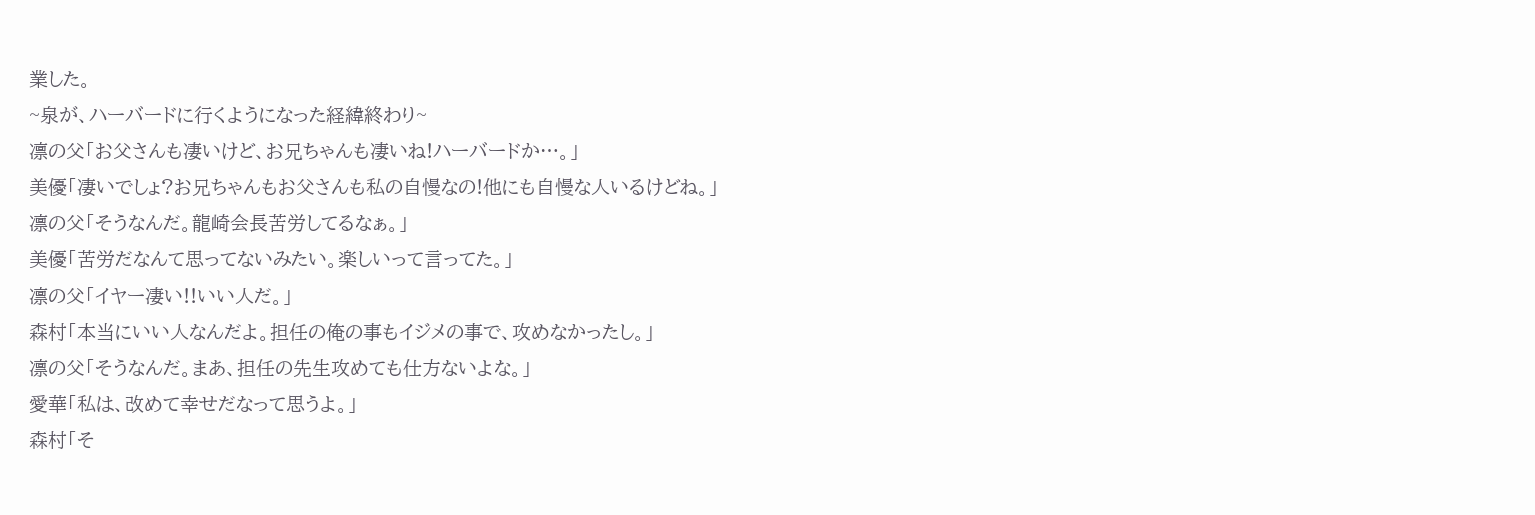業した。
~泉が、ハーバードに行くようになった経緯終わり~
凛の父「お父さんも凄いけど、お兄ちゃんも凄いね!ハーバードか…。」
美優「凄いでしょ?お兄ちゃんもお父さんも私の自慢なの!他にも自慢な人いるけどね。」
凛の父「そうなんだ。龍崎会長苦労してるなぁ。」
美優「苦労だなんて思ってないみたい。楽しいって言ってた。」
凛の父「イヤー凄い!!いい人だ。」
森村「本当にいい人なんだよ。担任の俺の事もイジメの事で、攻めなかったし。」
凛の父「そうなんだ。まあ、担任の先生攻めても仕方ないよな。」
愛華「私は、改めて幸せだなって思うよ。」
森村「そ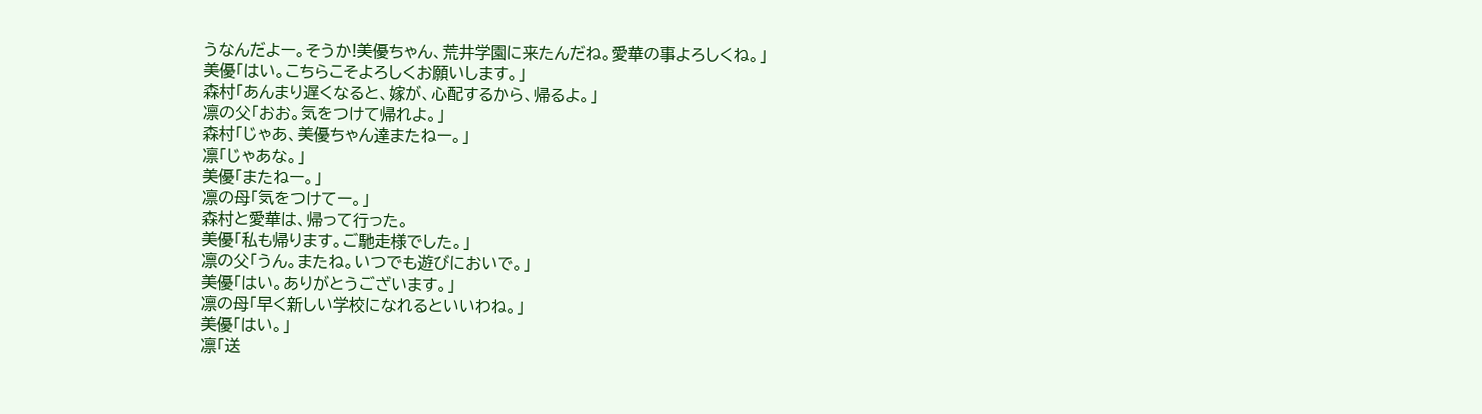うなんだよー。そうか!美優ちゃん、荒井学園に来たんだね。愛華の事よろしくね。」
美優「はい。こちらこそよろしくお願いします。」
森村「あんまり遅くなると、嫁が、心配するから、帰るよ。」
凛の父「おお。気をつけて帰れよ。」
森村「じゃあ、美優ちゃん達またねー。」
凛「じゃあな。」
美優「またねー。」
凛の母「気をつけてー。」
森村と愛華は、帰って行った。
美優「私も帰ります。ご馳走様でした。」
凛の父「うん。またね。いつでも遊びにおいで。」
美優「はい。ありがとうございます。」
凛の母「早く新しい学校になれるといいわね。」
美優「はい。」
凛「送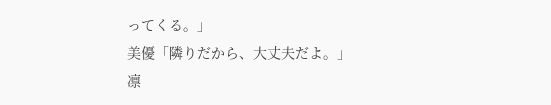ってくる。」
美優「隣りだから、大丈夫だよ。」
凛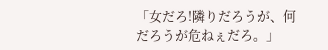「女だろ!隣りだろうが、何だろうが危ねぇだろ。」